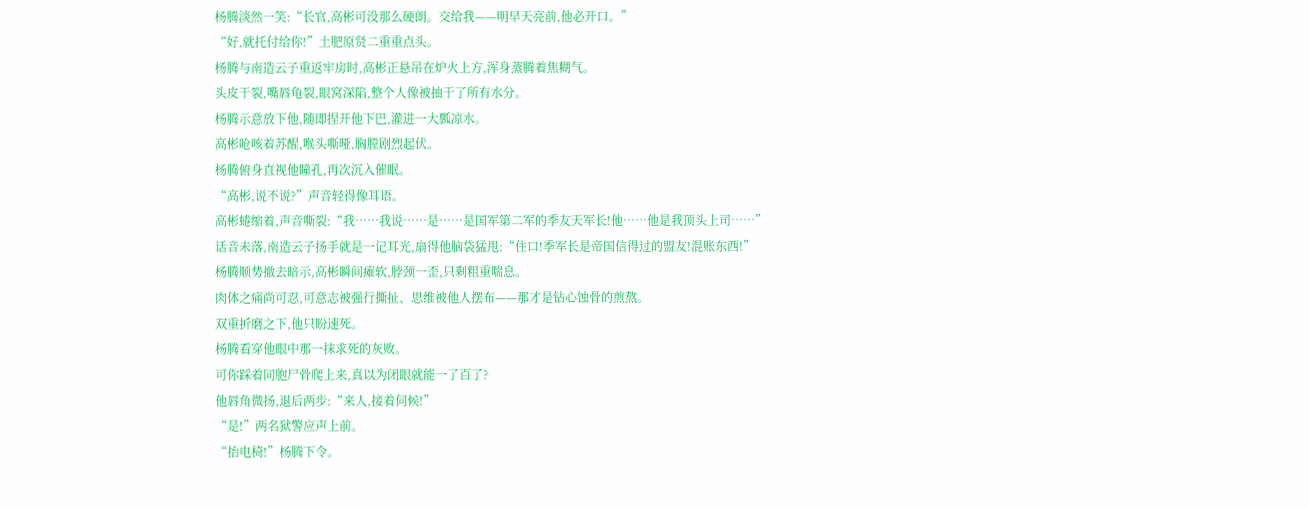杨腾淡然一笑:“长官,高彬可没那么硬朗。交给我——明早天亮前,他必开口。”
“好,就托付给你!”土肥原贤二重重点头。
杨腾与南造云子重返牢房时,高彬正悬吊在炉火上方,浑身蒸腾着焦糊气。
头皮干裂,嘴唇龟裂,眼窝深陷,整个人像被抽干了所有水分。
杨腾示意放下他,随即捏开他下巴,灌进一大瓢凉水。
高彬呛咳着苏醒,喉头嘶哑,胸膛剧烈起伏。
杨腾俯身直视他瞳孔,再次沉入催眠。
“高彬,说不说?”声音轻得像耳语。
高彬蜷缩着,声音嘶裂:“我……我说……是……是国军第二军的季友天军长!他……他是我顶头上司……”
话音未落,南造云子扬手就是一记耳光,扇得他脑袋猛甩:“住口!季军长是帝国信得过的盟友!混账东西!”
杨腾顺势撤去暗示,高彬瞬间瘫软,脖颈一歪,只剩粗重喘息。
肉体之痛尚可忍,可意志被强行撕扯、思维被他人摆布——那才是钻心蚀骨的煎熬。
双重折磨之下,他只盼速死。
杨腾看穿他眼中那一抹求死的灰败。
可你踩着同胞尸骨爬上来,真以为闭眼就能一了百了?
他唇角微扬,退后两步:“来人,接着伺候!”
“是!”两名狱警应声上前。
“抬电椅!”杨腾下令。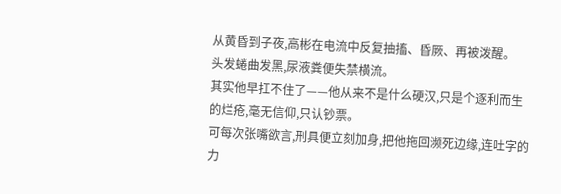从黄昏到子夜,高彬在电流中反复抽搐、昏厥、再被泼醒。
头发蜷曲发黑,尿液粪便失禁横流。
其实他早扛不住了——他从来不是什么硬汉,只是个逐利而生的烂疮,毫无信仰,只认钞票。
可每次张嘴欲言,刑具便立刻加身,把他拖回濒死边缘,连吐字的力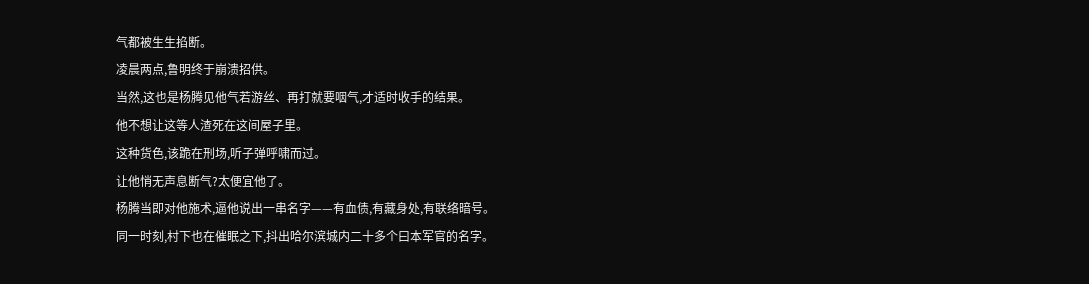气都被生生掐断。
凌晨两点,鲁明终于崩溃招供。
当然,这也是杨腾见他气若游丝、再打就要咽气,才适时收手的结果。
他不想让这等人渣死在这间屋子里。
这种货色,该跪在刑场,听子弹呼啸而过。
让他悄无声息断气?太便宜他了。
杨腾当即对他施术,逼他说出一串名字——有血债,有藏身处,有联络暗号。
同一时刻,村下也在催眠之下,抖出哈尔滨城内二十多个曰本军官的名字。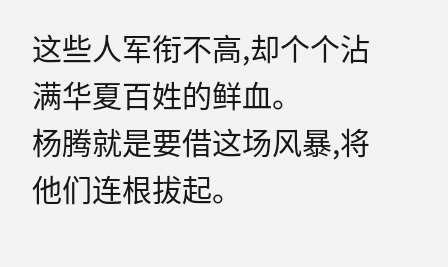这些人军衔不高,却个个沾满华夏百姓的鲜血。
杨腾就是要借这场风暴,将他们连根拔起。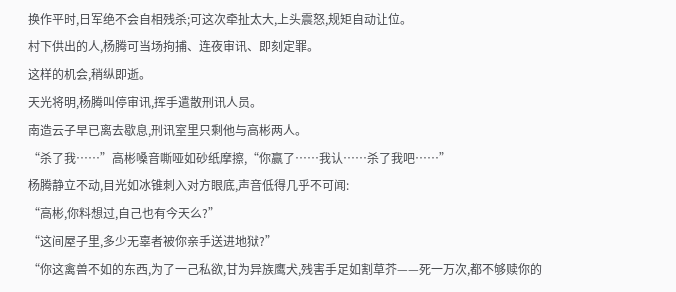换作平时,日军绝不会自相残杀;可这次牵扯太大,上头震怒,规矩自动让位。
村下供出的人,杨腾可当场拘捕、连夜审讯、即刻定罪。
这样的机会,稍纵即逝。
天光将明,杨腾叫停审讯,挥手遣散刑讯人员。
南造云子早已离去歇息,刑讯室里只剩他与高彬两人。
“杀了我……”高彬嗓音嘶哑如砂纸摩擦,“你赢了……我认……杀了我吧……”
杨腾静立不动,目光如冰锥刺入对方眼底,声音低得几乎不可闻:
“高彬,你料想过,自己也有今天么?”
“这间屋子里,多少无辜者被你亲手送进地狱?”
“你这禽兽不如的东西,为了一己私欲,甘为异族鹰犬,残害手足如割草芥——死一万次,都不够赎你的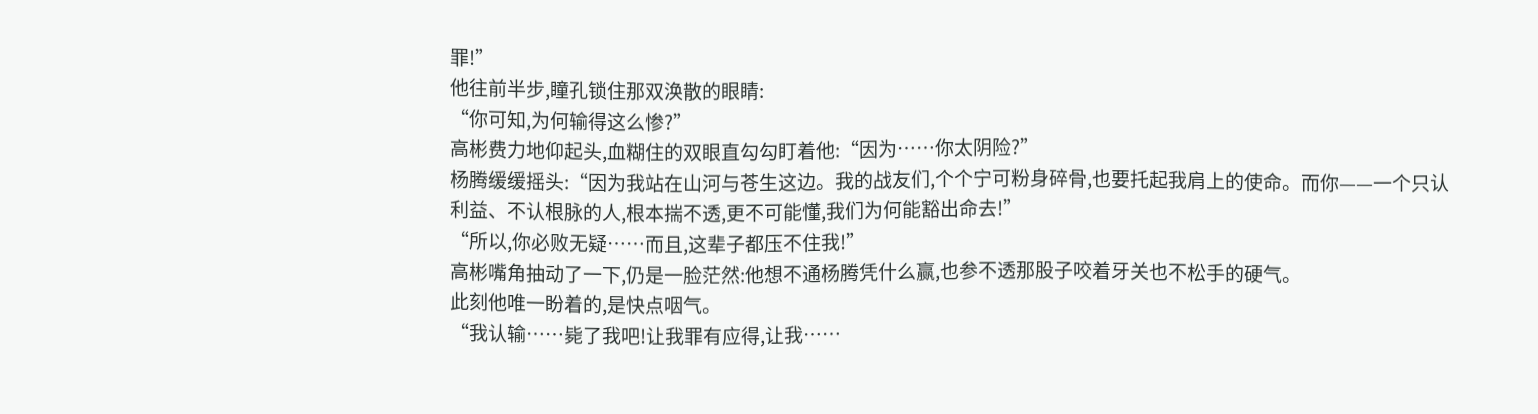罪!”
他往前半步,瞳孔锁住那双涣散的眼睛:
“你可知,为何输得这么惨?”
高彬费力地仰起头,血糊住的双眼直勾勾盯着他:“因为……你太阴险?”
杨腾缓缓摇头:“因为我站在山河与苍生这边。我的战友们,个个宁可粉身碎骨,也要托起我肩上的使命。而你——一个只认利益、不认根脉的人,根本揣不透,更不可能懂,我们为何能豁出命去!”
“所以,你必败无疑……而且,这辈子都压不住我!”
高彬嘴角抽动了一下,仍是一脸茫然:他想不通杨腾凭什么赢,也参不透那股子咬着牙关也不松手的硬气。
此刻他唯一盼着的,是快点咽气。
“我认输……毙了我吧!让我罪有应得,让我……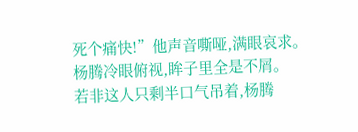死个痛快!”他声音嘶哑,满眼哀求。
杨腾冷眼俯视,眸子里全是不屑。
若非这人只剩半口气吊着,杨腾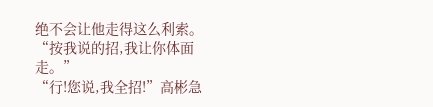绝不会让他走得这么利索。
“按我说的招,我让你体面走。”
“行!您说,我全招!”高彬急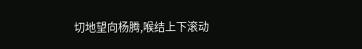切地望向杨腾,喉结上下滚动